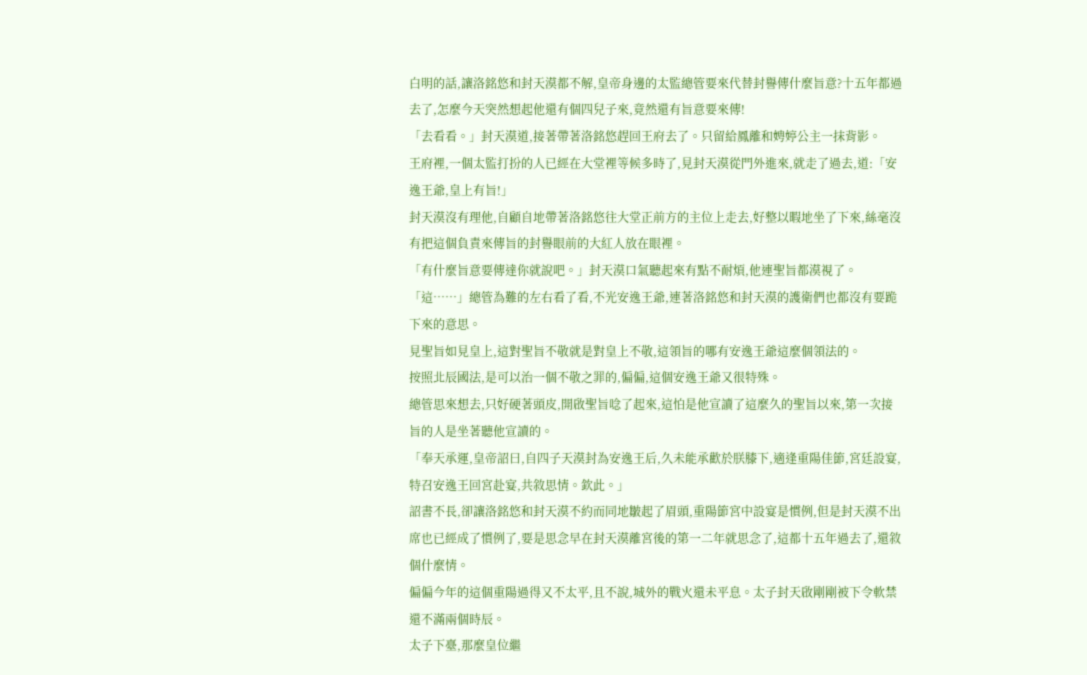白明的話,讓洛銘悠和封天漠都不解,皇帝身邊的太監總管要來代替封譽傳什麼旨意?十五年都過去了,怎麼今天突然想起他還有個四兒子來,竟然還有旨意要來傳!
「去看看。」封天漠道,接著帶著洛銘悠趕回王府去了。只留給鳳離和娉婷公主一抹背影。
王府裡,一個太監打扮的人已經在大堂裡等候多時了,見封天漠從門外進來,就走了過去,道:「安逸王爺,皇上有旨!」
封天漠沒有理他,自顧自地帶著洛銘悠往大堂正前方的主位上走去,好整以暇地坐了下來,絲毫沒有把這個負責來傳旨的封譽眼前的大紅人放在眼裡。
「有什麼旨意要傳達你就說吧。」封天漠口氣聽起來有點不耐煩,他連聖旨都漠視了。
「這……」總管為難的左右看了看,不光安逸王爺,連著洛銘悠和封天漠的護衛們也都沒有要跪下來的意思。
見聖旨如見皇上,這對聖旨不敬就是對皇上不敬,這領旨的哪有安逸王爺這麼個領法的。
按照北辰國法,是可以治一個不敬之罪的,偏偏,這個安逸王爺又很特殊。
總管思來想去,只好硬著頭皮,開啟聖旨唸了起來,這怕是他宣讀了這麼久的聖旨以來,第一次接旨的人是坐著聽他宣讀的。
「奉天承運,皇帝詔曰,自四子天漠封為安逸王后,久未能承歡於朕膝下,適逢重陽佳節,宮廷設宴,特召安逸王回宮赴宴,共敘思情。欽此。」
詔書不長,卻讓洛銘悠和封天漠不約而同地皺起了眉頭,重陽節宮中設宴是慣例,但是封天漠不出席也已經成了慣例了,要是思念早在封天漠離宮後的第一二年就思念了,這都十五年過去了,還敘個什麼情。
偏偏今年的這個重陽過得又不太平,且不說,城外的戰火還未平息。太子封天啟剛剛被下令軟禁還不滿兩個時辰。
太子下臺,那麼皇位繼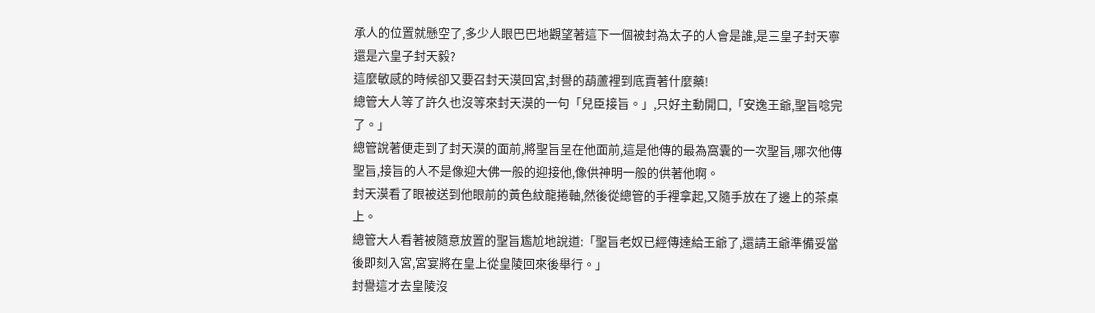承人的位置就懸空了,多少人眼巴巴地觀望著這下一個被封為太子的人會是誰,是三皇子封天寧還是六皇子封天毅?
這麼敏感的時候卻又要召封天漠回宮,封譽的葫蘆裡到底賣著什麼藥!
總管大人等了許久也沒等來封天漠的一句「兒臣接旨。」,只好主動開口,「安逸王爺,聖旨唸完了。」
總管說著便走到了封天漠的面前,將聖旨呈在他面前,這是他傳的最為窩囊的一次聖旨,哪次他傳聖旨,接旨的人不是像迎大佛一般的迎接他,像供神明一般的供著他啊。
封天漠看了眼被送到他眼前的黃色紋龍捲軸,然後從總管的手裡拿起,又隨手放在了邊上的茶桌上。
總管大人看著被隨意放置的聖旨尷尬地說道:「聖旨老奴已經傳達給王爺了,還請王爺準備妥當後即刻入宮,宮宴將在皇上從皇陵回來後舉行。」
封譽這才去皇陵沒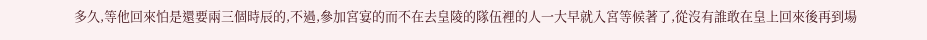多久,等他回來怕是還要兩三個時辰的,不過,參加宮宴的而不在去皇陵的隊伍裡的人一大早就入宮等候著了,從沒有誰敢在皇上回來後再到場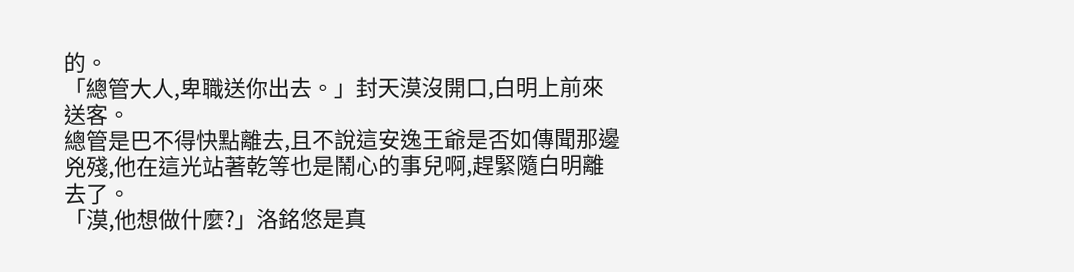的。
「總管大人,卑職送你出去。」封天漠沒開口,白明上前來送客。
總管是巴不得快點離去,且不說這安逸王爺是否如傳聞那邊兇殘,他在這光站著乾等也是鬧心的事兒啊,趕緊隨白明離去了。
「漠,他想做什麼?」洛銘悠是真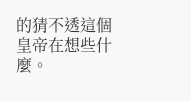的猜不透這個皇帝在想些什麼。